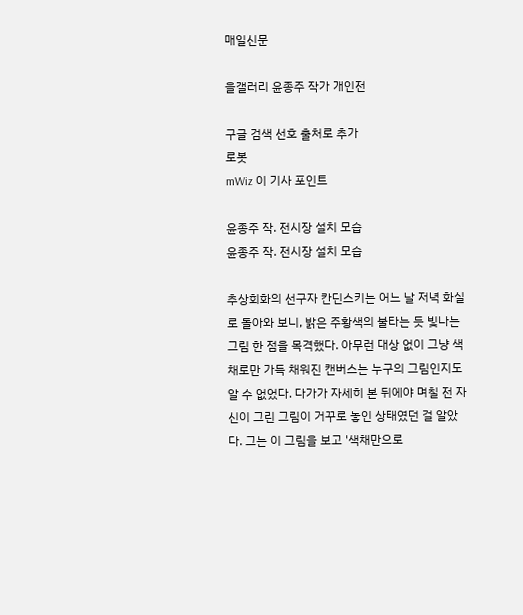매일신문

을갤러리 윤종주 작가 개인전

구글 검색 선호 출처로 추가
로봇
mWiz 이 기사 포인트

윤종주 작. 전시장 설치 모습
윤종주 작. 전시장 설치 모습

추상회화의 선구자 칸딘스키는 어느 날 저녁 화실로 돌아와 보니, 밝은 주황색의 불타는 듯 빛나는 그림 한 점을 목격했다. 아무런 대상 없이 그냥 색채로만 가득 채워진 캔버스는 누구의 그림인지도 알 수 없었다. 다가가 자세히 본 뒤에야 며칠 전 자신이 그린 그림이 거꾸로 놓인 상태였던 걸 알았다. 그는 이 그림을 보고 '색채만으로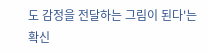도 감정을 전달하는 그림이 된다'는 확신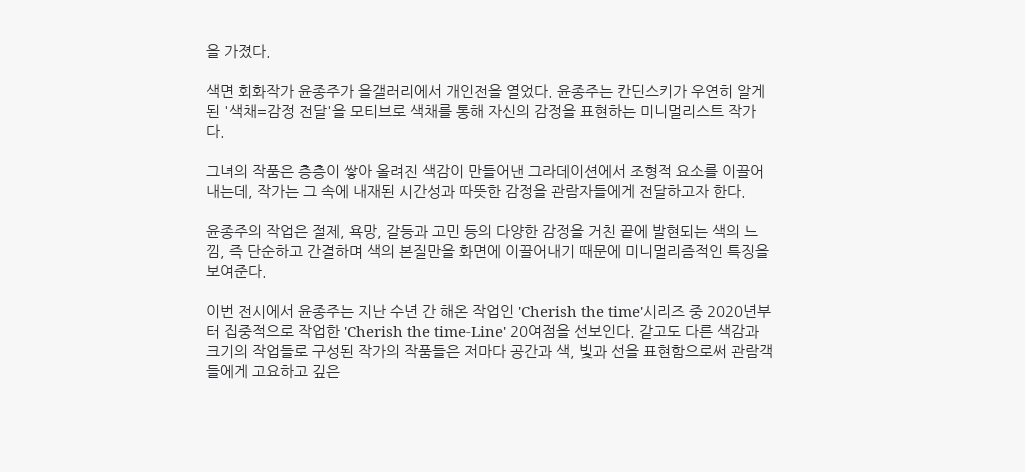을 가졌다.

색면 회화작가 윤종주가 을갤러리에서 개인전을 열었다. 윤종주는 칸딘스키가 우연히 알게 된 '색채=감정 전달'을 모티브로 색채를 통해 자신의 감정을 표현하는 미니멀리스트 작가다.

그녀의 작품은 층층이 쌓아 올려진 색감이 만들어낸 그라데이션에서 조형적 요소를 이끌어내는데, 작가는 그 속에 내재된 시간성과 따뜻한 감정을 관람자들에게 전달하고자 한다.

윤종주의 작업은 절제, 욕망, 갈등과 고민 등의 다양한 감정을 거친 끝에 발현되는 색의 느낌, 즉 단순하고 간결하며 색의 본질만을 화면에 이끌어내기 때문에 미니멀리즘적인 특징을 보여준다.

이번 전시에서 윤종주는 지난 수년 간 해온 작업인 'Cherish the time'시리즈 중 2020년부터 집중적으로 작업한 'Cherish the time-Line' 20여점을 선보인다. 같고도 다른 색감과 크기의 작업들로 구성된 작가의 작품들은 저마다 공간과 색, 빛과 선을 표현함으로써 관람객들에게 고요하고 깊은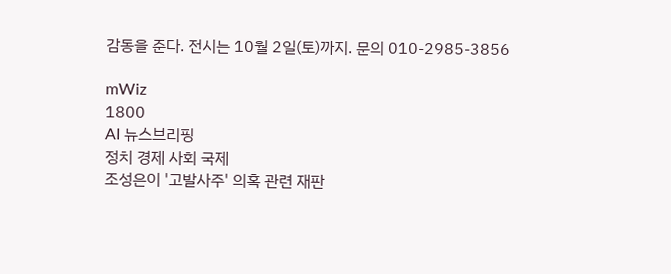감동을 준다. 전시는 10월 2일(토)까지. 문의 010-2985-3856

mWiz
1800
AI 뉴스브리핑
정치 경제 사회 국제
조성은이 '고발사주' 의혹 관련 재판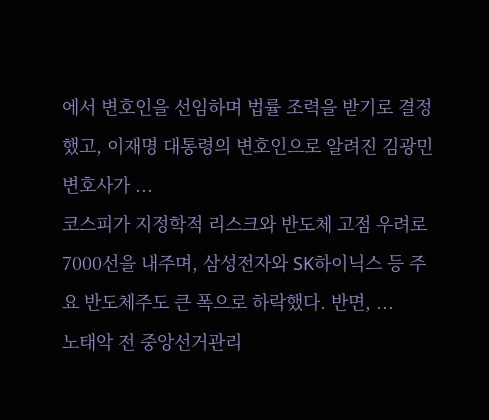에서 변호인을 선임하며 법률 조력을 받기로 결정했고, 이재명 대통령의 변호인으로 알려진 김광민 변호사가 ...
코스피가 지정학적 리스크와 반도체 고점 우려로 7000선을 내주며, 삼성전자와 SK하이닉스 등 주요 반도체주도 큰 폭으로 하락했다. 반면, ...
노태악 전 중앙선거관리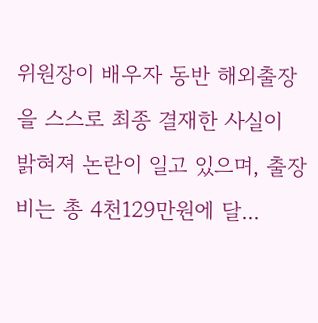위원장이 배우자 동반 해외출장을 스스로 최종 결재한 사실이 밝혀져 논란이 일고 있으며, 출장비는 총 4천129만원에 달...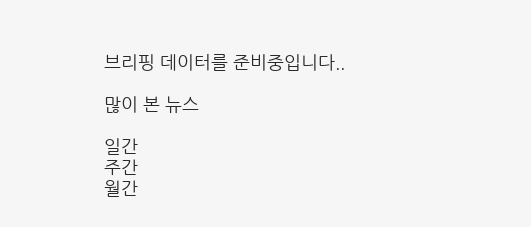브리핑 데이터를 준비중입니다..

많이 본 뉴스

일간
주간
월간